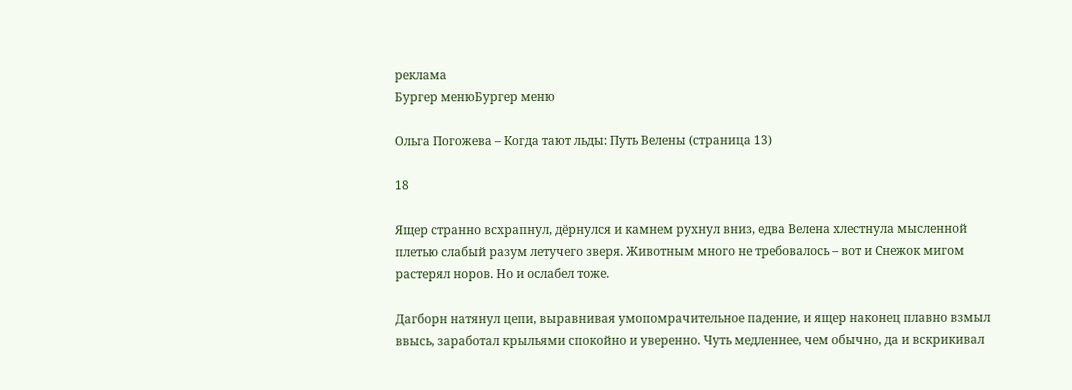реклама
Бургер менюБургер меню

Ольга Погожева – Когда тают льды: Путь Велены (страница 13)

18

Ящер странно всхрапнул, дёрнулся и камнем рухнул вниз, едва Велена хлестнула мысленной плетью слабый разум летучего зверя. Животным много не требовалось – вот и Снежок мигом растерял норов. Но и ослабел тоже.

Дагборн натянул цепи, выравнивая умопомрачительное падение, и ящер наконец плавно взмыл ввысь, заработал крыльями спокойно и уверенно. Чуть медленнее, чем обычно, да и вскрикивал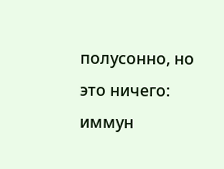полусонно, но это ничего: иммун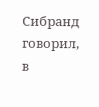Сибранд говорил, в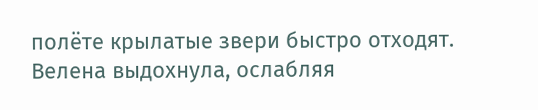полёте крылатые звери быстро отходят. Велена выдохнула, ослабляя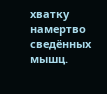хватку намертво сведённых мышц.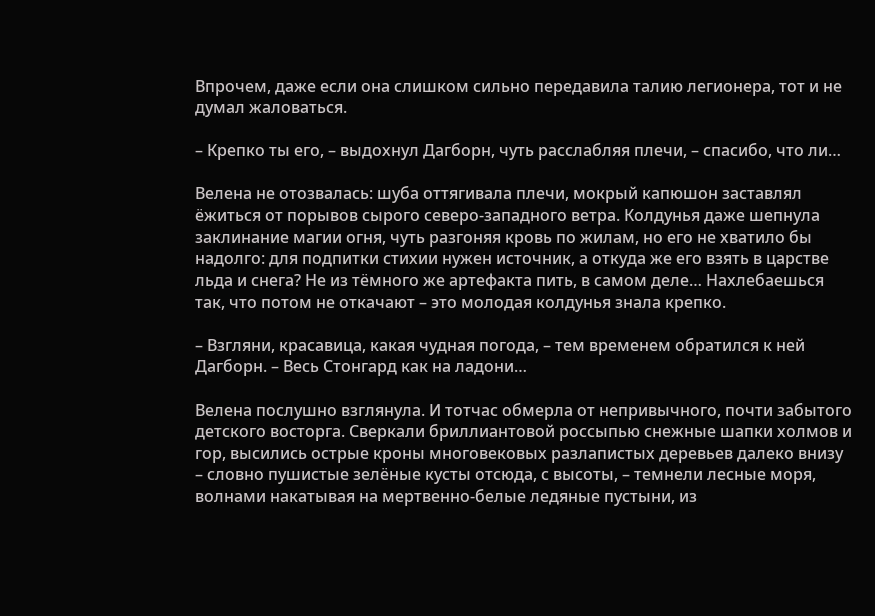Впрочем, даже если она слишком сильно передавила талию легионера, тот и не думал жаловаться.

– Крепко ты его, – выдохнул Дагборн, чуть расслабляя плечи, – спасибо, что ли…

Велена не отозвалась: шуба оттягивала плечи, мокрый капюшон заставлял ёжиться от порывов сырого северо-западного ветра. Колдунья даже шепнула заклинание магии огня, чуть разгоняя кровь по жилам, но его не хватило бы надолго: для подпитки стихии нужен источник, а откуда же его взять в царстве льда и снега? Не из тёмного же артефакта пить, в самом деле… Нахлебаешься так, что потом не откачают – это молодая колдунья знала крепко.

– Взгляни, красавица, какая чудная погода, – тем временем обратился к ней Дагборн. – Весь Стонгард как на ладони…

Велена послушно взглянула. И тотчас обмерла от непривычного, почти забытого детского восторга. Сверкали бриллиантовой россыпью снежные шапки холмов и гор, высились острые кроны многовековых разлапистых деревьев далеко внизу – словно пушистые зелёные кусты отсюда, с высоты, – темнели лесные моря, волнами накатывая на мертвенно-белые ледяные пустыни, из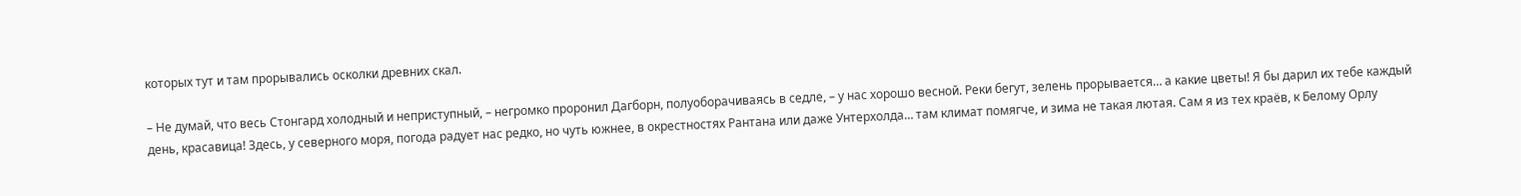которых тут и там прорывались осколки древних скал.

– Не думай, что весь Стонгард холодный и неприступный, – негромко проронил Дагборн, полуоборачиваясь в седле, – у нас хорошо весной. Реки бегут, зелень прорывается… а какие цветы! Я бы дарил их тебе каждый день, красавица! Здесь, у северного моря, погода радует нас редко, но чуть южнее, в окрестностях Рантана или даже Унтерхолда… там климат помягче, и зима не такая лютая. Сам я из тех краёв, к Белому Орлу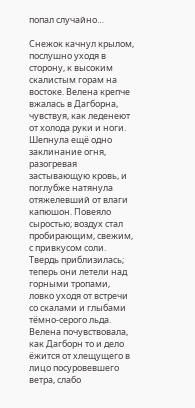попал случайно…

Снежок качнул крылом, послушно уходя в сторону, к высоким скалистым горам на востоке. Велена крепче вжалась в Дагборна, чувствуя, как леденеют от холода руки и ноги. Шепнула ещё одно заклинание огня, разогревая застывающую кровь, и поглубже натянула отяжелевший от влаги капюшон. Повеяло сыростью; воздух стал пробирающим, свежим, с привкусом соли. Твердь приблизилась; теперь они летели над горными тропами, ловко уходя от встречи со скалами и глыбами тёмно-серого льда. Велена почувствовала, как Дагборн то и дело ёжится от хлещущего в лицо посуровевшего ветра, слабо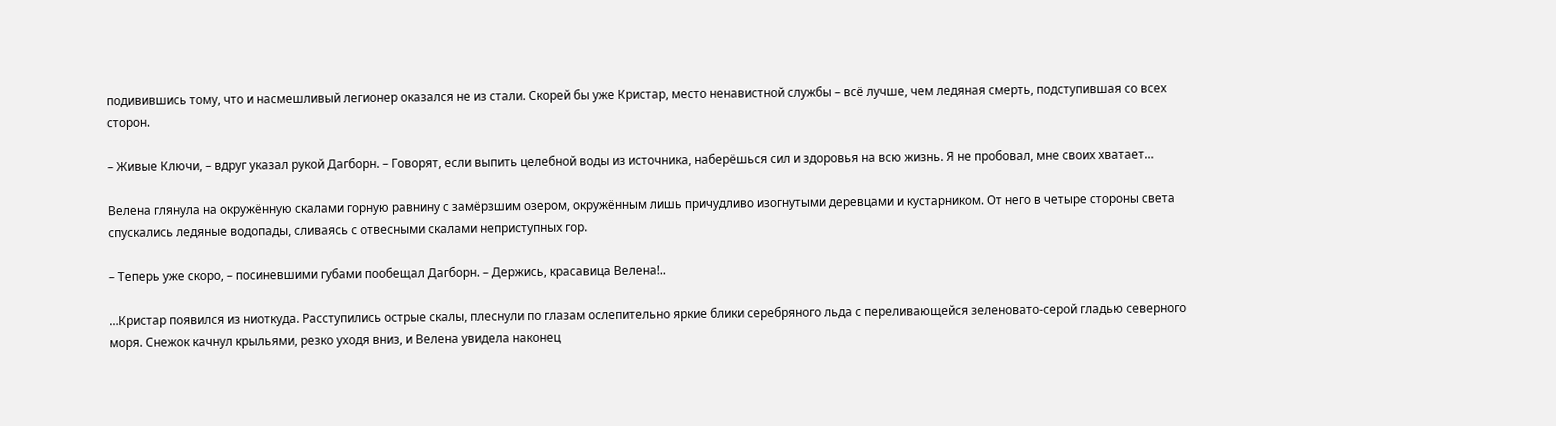подивившись тому, что и насмешливый легионер оказался не из стали. Скорей бы уже Кристар, место ненавистной службы – всё лучше, чем ледяная смерть, подступившая со всех сторон.

– Живые Ключи, – вдруг указал рукой Дагборн. – Говорят, если выпить целебной воды из источника, наберёшься сил и здоровья на всю жизнь. Я не пробовал, мне своих хватает…

Велена глянула на окружённую скалами горную равнину с замёрзшим озером, окружённым лишь причудливо изогнутыми деревцами и кустарником. От него в четыре стороны света спускались ледяные водопады, сливаясь с отвесными скалами неприступных гор.

– Теперь уже скоро, – посиневшими губами пообещал Дагборн. – Держись, красавица Велена!..

…Кристар появился из ниоткуда. Расступились острые скалы, плеснули по глазам ослепительно яркие блики серебряного льда с переливающейся зеленовато-серой гладью северного моря. Снежок качнул крыльями, резко уходя вниз, и Велена увидела наконец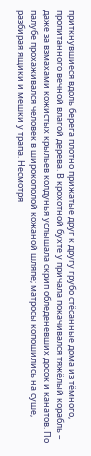приткнувшиеся вдоль берега плотно прижатые друг к другу грубо стёсанные дома из тёмного, пропитанного вечной влагой дерева. В крохотной бухте у причала покачивался тяжёлый корабль – даже за взмахами кожистых крыльев колдунья услышала скрип обледеневших досок и канатов. По палубе прохаживался человек в широкополой кожаной шляпе; матросы копошились на суше, разбирая ящики и мешки у трапа. Несмотря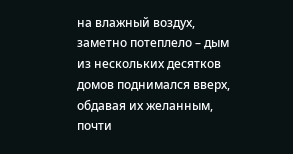на влажный воздух, заметно потеплело – дым из нескольких десятков домов поднимался вверх, обдавая их желанным, почти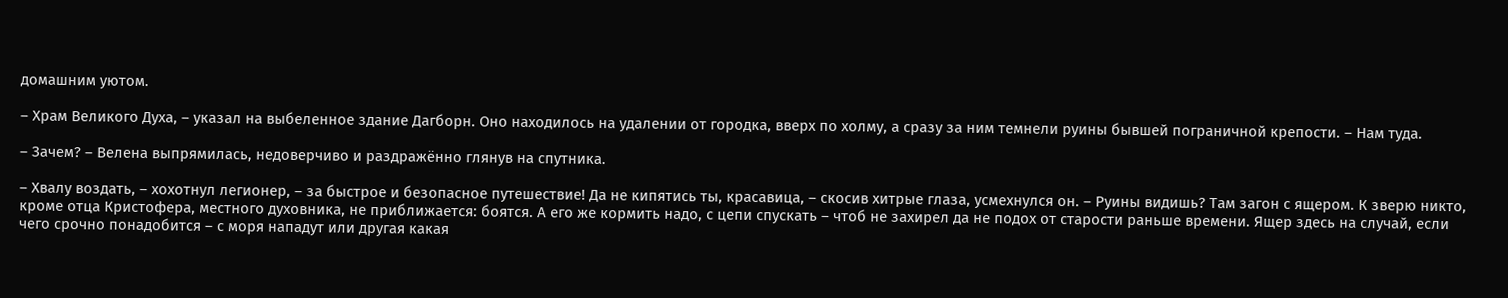домашним уютом.

– Храм Великого Духа, – указал на выбеленное здание Дагборн. Оно находилось на удалении от городка, вверх по холму, а сразу за ним темнели руины бывшей пограничной крепости. – Нам туда.

– Зачем? – Велена выпрямилась, недоверчиво и раздражённо глянув на спутника.

– Хвалу воздать, – хохотнул легионер, – за быстрое и безопасное путешествие! Да не кипятись ты, красавица, – скосив хитрые глаза, усмехнулся он. – Руины видишь? Там загон с ящером. К зверю никто, кроме отца Кристофера, местного духовника, не приближается: боятся. А его же кормить надо, с цепи спускать – чтоб не захирел да не подох от старости раньше времени. Ящер здесь на случай, если чего срочно понадобится – с моря нападут или другая какая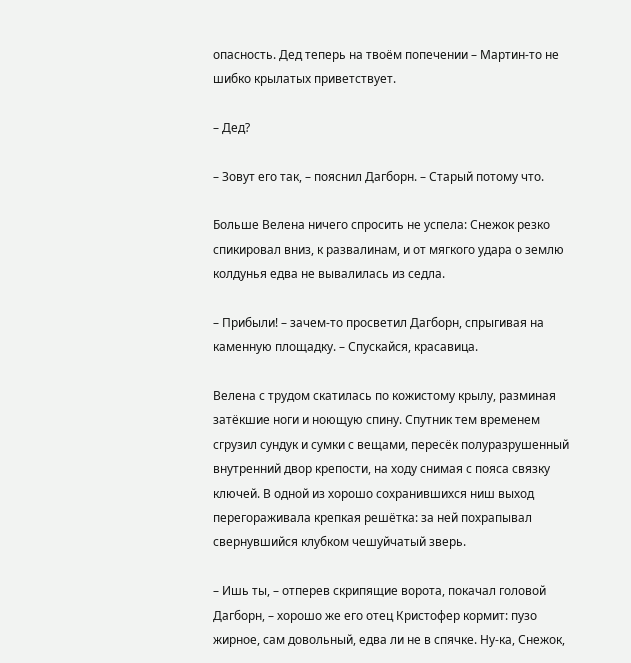опасность. Дед теперь на твоём попечении – Мартин-то не шибко крылатых приветствует.

– Дед?

– Зовут его так, – пояснил Дагборн. – Старый потому что.

Больше Велена ничего спросить не успела: Снежок резко спикировал вниз, к развалинам, и от мягкого удара о землю колдунья едва не вывалилась из седла.

– Прибыли! – зачем-то просветил Дагборн, спрыгивая на каменную площадку. – Спускайся, красавица.

Велена с трудом скатилась по кожистому крылу, разминая затёкшие ноги и ноющую спину. Спутник тем временем сгрузил сундук и сумки с вещами, пересёк полуразрушенный внутренний двор крепости, на ходу снимая с пояса связку ключей. В одной из хорошо сохранившихся ниш выход перегораживала крепкая решётка: за ней похрапывал свернувшийся клубком чешуйчатый зверь.

– Ишь ты, – отперев скрипящие ворота, покачал головой Дагборн, – хорошо же его отец Кристофер кормит: пузо жирное, сам довольный, едва ли не в спячке. Ну-ка, Снежок,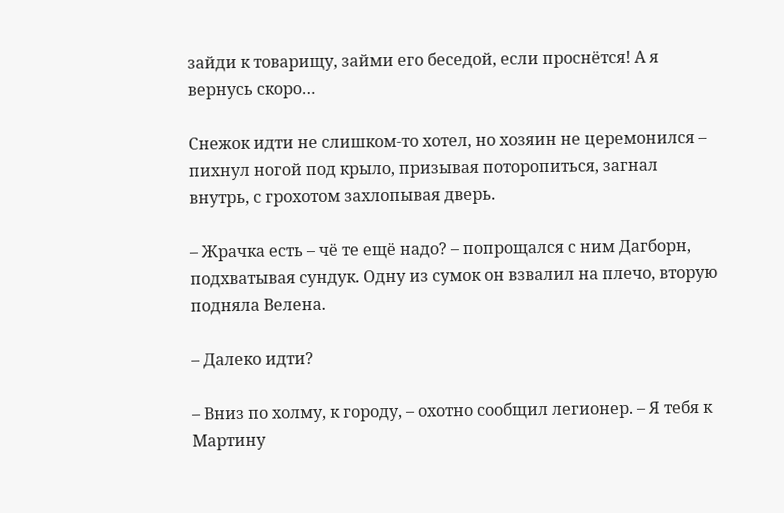зайди к товарищу, займи его беседой, если проснётся! А я вернусь скоро…

Снежок идти не слишком-то хотел, но хозяин не церемонился – пихнул ногой под крыло, призывая поторопиться, загнал внутрь, с грохотом захлопывая дверь.

– Жрачка есть – чё те ещё надо? – попрощался с ним Дагборн, подхватывая сундук. Одну из сумок он взвалил на плечо, вторую подняла Велена.

– Далеко идти?

– Вниз по холму, к городу, – охотно сообщил легионер. – Я тебя к Мартину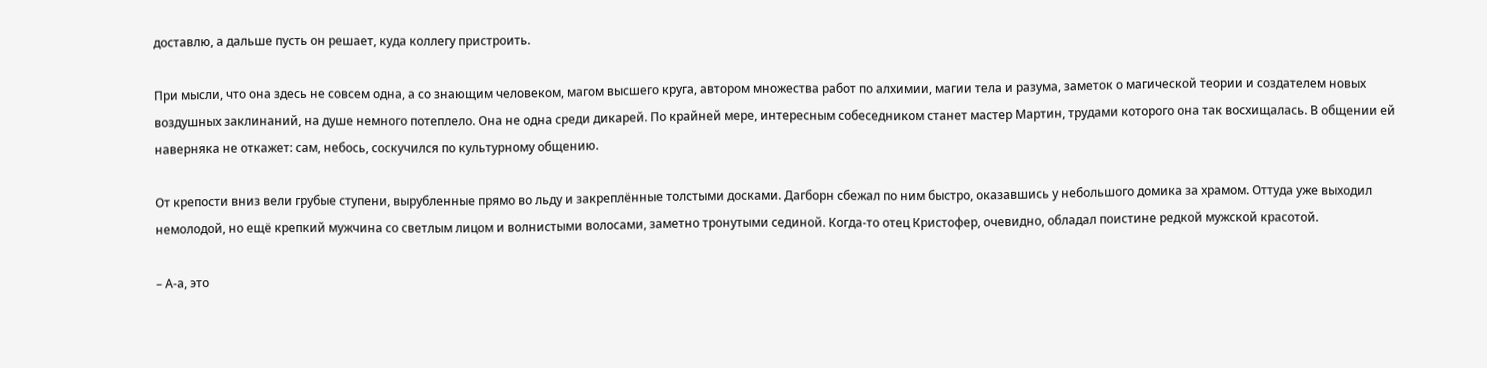доставлю, а дальше пусть он решает, куда коллегу пристроить.

При мысли, что она здесь не совсем одна, а со знающим человеком, магом высшего круга, автором множества работ по алхимии, магии тела и разума, заметок о магической теории и создателем новых воздушных заклинаний, на душе немного потеплело. Она не одна среди дикарей. По крайней мере, интересным собеседником станет мастер Мартин, трудами которого она так восхищалась. В общении ей наверняка не откажет: сам, небось, соскучился по культурному общению.

От крепости вниз вели грубые ступени, вырубленные прямо во льду и закреплённые толстыми досками. Дагборн сбежал по ним быстро, оказавшись у небольшого домика за храмом. Оттуда уже выходил немолодой, но ещё крепкий мужчина со светлым лицом и волнистыми волосами, заметно тронутыми сединой. Когда-то отец Кристофер, очевидно, обладал поистине редкой мужской красотой.

– А-а, это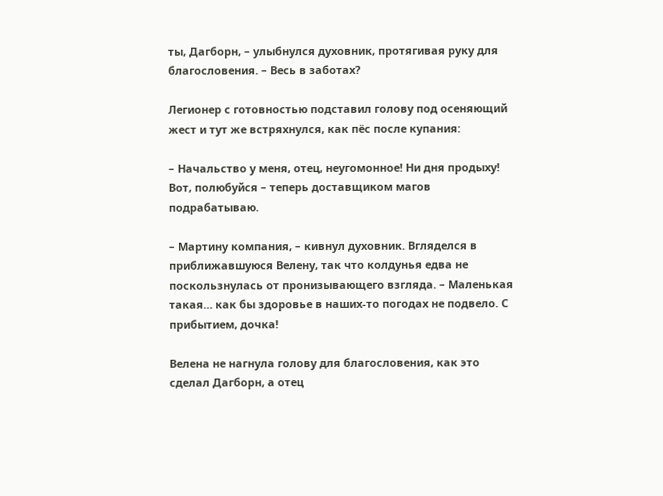ты, Дагборн, – улыбнулся духовник, протягивая руку для благословения. – Весь в заботах?

Легионер с готовностью подставил голову под осеняющий жест и тут же встряхнулся, как пёс после купания:

– Начальство у меня, отец, неугомонное! Ни дня продыху! Вот, полюбуйся – теперь доставщиком магов подрабатываю.

– Мартину компания, – кивнул духовник. Вгляделся в приближавшуюся Велену, так что колдунья едва не поскользнулась от пронизывающего взгляда. – Маленькая такая… как бы здоровье в наших-то погодах не подвело. С прибытием, дочка!

Велена не нагнула голову для благословения, как это сделал Дагборн, а отец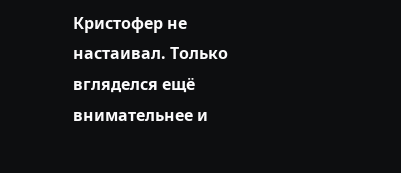Кристофер не настаивал. Только вгляделся ещё внимательнее и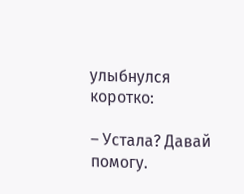улыбнулся коротко:

– Устала? Давай помогу.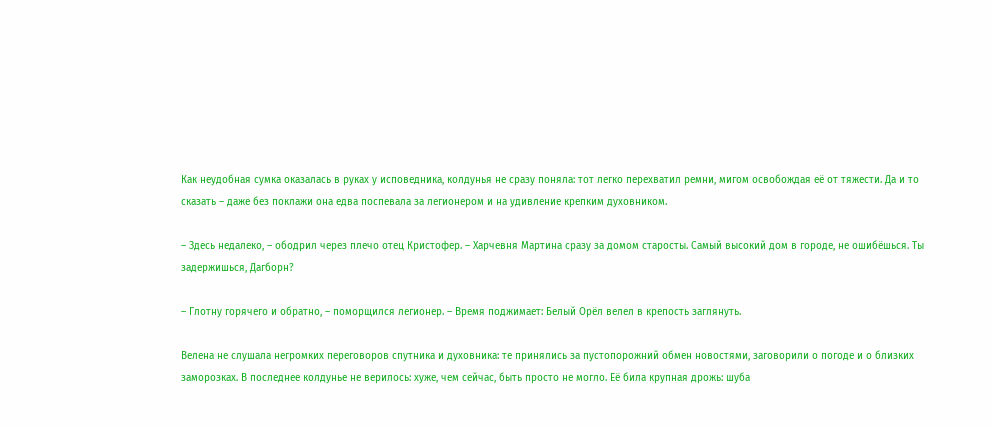Как неудобная сумка оказалась в руках у исповедника, колдунья не сразу поняла: тот легко перехватил ремни, мигом освобождая её от тяжести. Да и то сказать – даже без поклажи она едва поспевала за легионером и на удивление крепким духовником.

– Здесь недалеко, – ободрил через плечо отец Кристофер. – Харчевня Мартина сразу за домом старосты. Самый высокий дом в городе, не ошибёшься. Ты задержишься, Дагборн?

– Глотну горячего и обратно, – поморщился легионер. – Время поджимает: Белый Орёл велел в крепость заглянуть.

Велена не слушала негромких переговоров спутника и духовника: те принялись за пустопорожний обмен новостями, заговорили о погоде и о близких заморозках. В последнее колдунье не верилось: хуже, чем сейчас, быть просто не могло. Её била крупная дрожь: шуба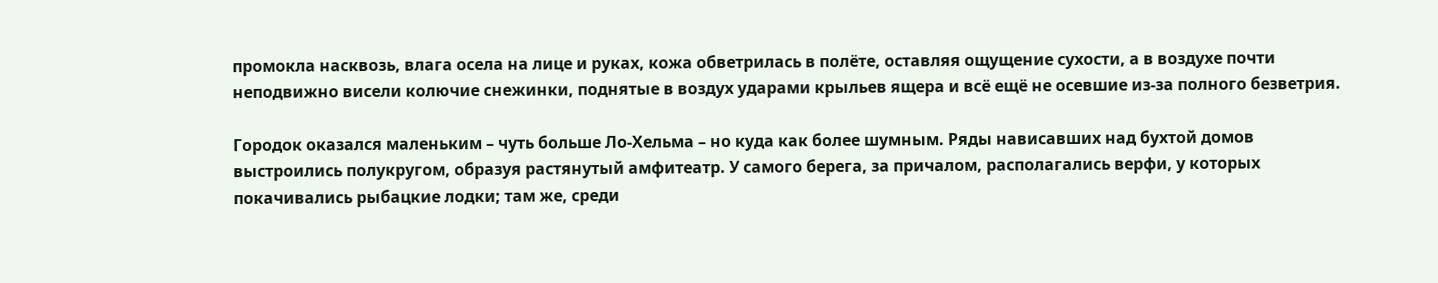промокла насквозь, влага осела на лице и руках, кожа обветрилась в полёте, оставляя ощущение сухости, а в воздухе почти неподвижно висели колючие снежинки, поднятые в воздух ударами крыльев ящера и всё ещё не осевшие из-за полного безветрия.

Городок оказался маленьким – чуть больше Ло-Хельма – но куда как более шумным. Ряды нависавших над бухтой домов выстроились полукругом, образуя растянутый амфитеатр. У самого берега, за причалом, располагались верфи, у которых покачивались рыбацкие лодки; там же, среди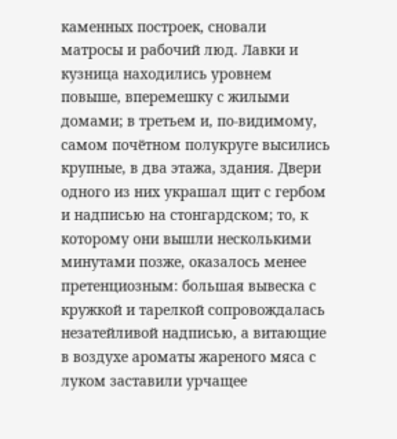каменных построек, сновали матросы и рабочий люд. Лавки и кузница находились уровнем повыше, вперемешку с жилыми домами; в третьем и, по-видимому, самом почётном полукруге высились крупные, в два этажа, здания. Двери одного из них украшал щит с гербом и надписью на стонгардском; то, к которому они вышли несколькими минутами позже, оказалось менее претенциозным: большая вывеска с кружкой и тарелкой сопровождалась незатейливой надписью, а витающие в воздухе ароматы жареного мяса с луком заставили урчащее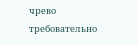чрево требовательно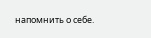напомнить о себе.